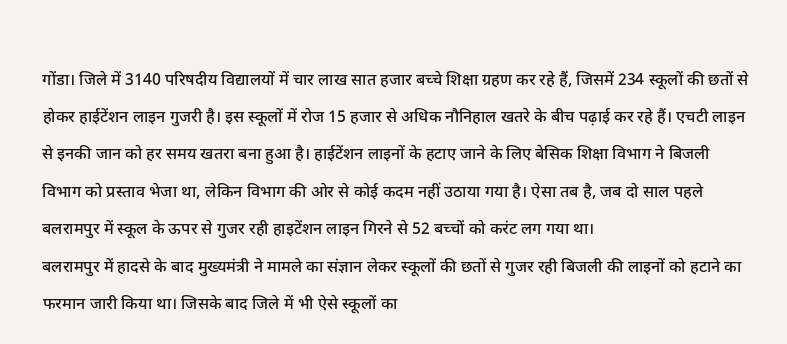गोंडा। जिले में 3140 परिषदीय विद्यालयों में चार लाख सात हजार बच्चे शिक्षा ग्रहण कर रहे हैं, जिसमें 234 स्कूलों की छतों से होकर हाईटेंशन लाइन गुजरी है। इस स्कूलों में रोज 15 हजार से अधिक नौनिहाल खतरे के बीच पढ़ाई कर रहे हैं। एचटी लाइन से इनकी जान को हर समय खतरा बना हुआ है। हाईटेंशन लाइनों के हटाए जाने के लिए बेसिक शिक्षा विभाग ने बिजली विभाग को प्रस्ताव भेजा था, लेकिन विभाग की ओर से कोई कदम नहीं उठाया गया है। ऐसा तब है, जब दो साल पहले बलरामपुर में स्कूल के ऊपर से गुजर रही हाइटेंशन लाइन गिरने से 52 बच्चों को करंट लग गया था।
बलरामपुर में हादसे के बाद मुख्यमंत्री ने मामले का संज्ञान लेकर स्कूलों की छतों से गुजर रही बिजली की लाइनों को हटाने का फरमान जारी किया था। जिसके बाद जिले में भी ऐसे स्कूलों का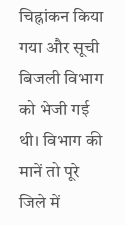चिह्नांकन किया गया और सूची बिजली विभाग को भेजी गई थी। विभाग की मानें तो पूरे जिले में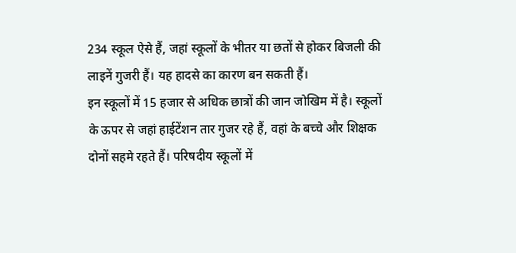234 स्कूल ऐसे हैं, जहां स्कूलों के भीतर या छतों से होकर बिजली की लाइनें गुजरी हैं। यह हादसे का कारण बन सकती हैं।
इन स्कूलों में 15 हजार से अधिक छात्रों की जान जोखिम में है। स्कूलों के ऊपर से जहां हाईटेंशन तार गुजर रहे हैं, वहां के बच्चे और शिक्षक दोनों सहमे रहते हैं। परिषदीय स्कूलों में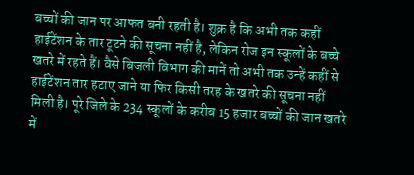बच्चों की जान पर आफत बनी रहती है। शुक्र है कि अभी तक कहीं हाईटेंशन के तार टूटने की सूचना नहीं है, लेकिन रोज इन स्कूलों के बच्चे खतरे में रहते हैं। वैसे बिजली विभाग की मानें तो अभी तक उन्हें कहीं से हाईटेंशन तार हटाए जाने या फिर किसी तरह के खतरे की सूचना नहीं मिली है। पूरे जिले के 234 स्कूलों के करीब 15 हजार बच्चों की जान खतरे में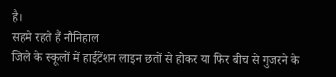है।
सहमे रहते हैं नौनिहाल
जिले के स्कूलों में हाईटेंशन लाइन छतों से होकर या फिर बीच से गुजरने के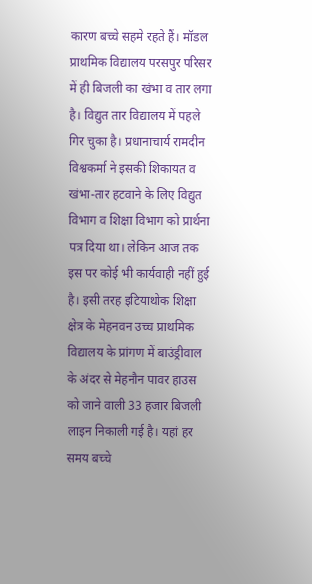कारण बच्चे सहमे रहते हैं। मॉडल प्राथमिक विद्यालय परसपुर परिसर में ही बिजली का खंभा व तार लगा है। विद्युत तार विद्यालय में पहले गिर चुका है। प्रधानाचार्य रामदीन विश्वकर्मा ने इसकी शिकायत व खंभा-तार हटवाने के लिए विद्युत विभाग व शिक्षा विभाग को प्रार्थना पत्र दिया था। लेकिन आज तक इस पर कोई भी कार्यवाही नहीं हुई है। इसी तरह इटियाथोक शिक्षा क्षेत्र के मेहनवन उच्च प्राथमिक विद्यालय के प्रांगण में बाउंड्रीवाल के अंदर से मेहनौन पावर हाउस को जाने वाली 33 हजार बिजली लाइन निकाली गई है। यहां हर समय बच्चे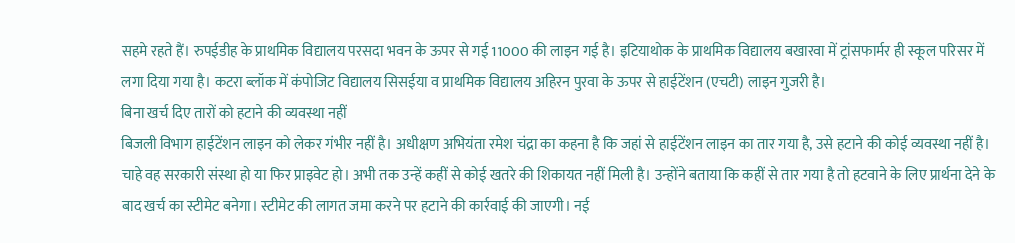सहमे रहते हैं। रुपईडीह के प्राथमिक विद्यालय परसदा भवन के ऊपर से गई 11000 की लाइन गई है। इटियाथोक के प्राथमिक विद्यालय बखारवा में ट्रांसफार्मर ही स्कूल परिसर में लगा दिया गया है। कटरा ब्लॉक में कंपोजिट विद्यालय सिसईया व प्राथमिक विद्यालय अहिरन पुरवा के ऊपर से हाईटेंशन (एचटी) लाइन गुजरी है।
बिना खर्च दिए तारों को हटाने की व्यवस्था नहीं
बिजली विभाग हाईटेंशन लाइन को लेकर गंभीर नहीं है। अधीक्षण अभियंता रमेश चंद्रा का कहना है कि जहां से हाईटेंशन लाइन का तार गया है, उसे हटाने की कोई व्यवस्था नहीं है। चाहे वह सरकारी संस्था हो या फिर प्राइवेट हो। अभी तक उन्हें कहीं से कोई खतरे की शिकायत नहीं मिली है। उन्होंने बताया कि कहीं से तार गया है तो हटवाने के लिए प्रार्थना देने के बाद खर्च का स्टीमेट बनेगा। स्टीमेट की लागत जमा करने पर हटाने की कार्रवाई की जाएगी। नई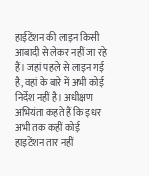हाईटेंशन की लाइन किसी आबादी से लेकर नहीं जा रहे हैं। जहां पहले से लाइन गई है, वहां के बारे में अभी कोई निर्देश नहीं है। अधीक्षण अभियंता कहते हैं कि इधर अभी तक कहीं कोई हाइटेंशन तार नहीं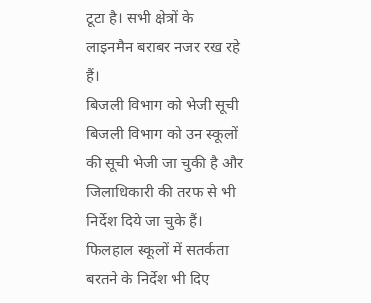टूटा है। सभी क्षेत्रों के लाइनमैन बराबर नजर रख रहे हैं।
बिजली विभाग को भेजी सूची
बिजली विभाग को उन स्कूलों की सूची भेजी जा चुकी है और जिलाधिकारी की तरफ से भी निर्देश दिये जा चुके हैं। फिलहाल स्कूलों में सतर्कता बरतने के निर्देश भी दिए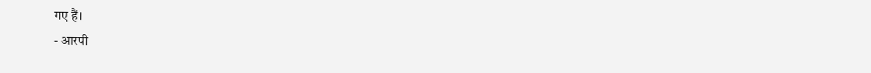गए हैं।
- आरपी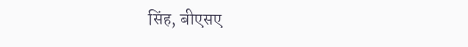सिंह, बीएसए